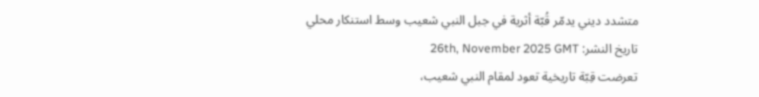متشدد ديني يدمّر قُبّة أثرية في جبل النبي شعيب وسط استنكار محلي
تاريخ النشر: 26th, November 2025 GMT
تعرضت قِبّة تاريخية تعود لمقام النبي شعيب،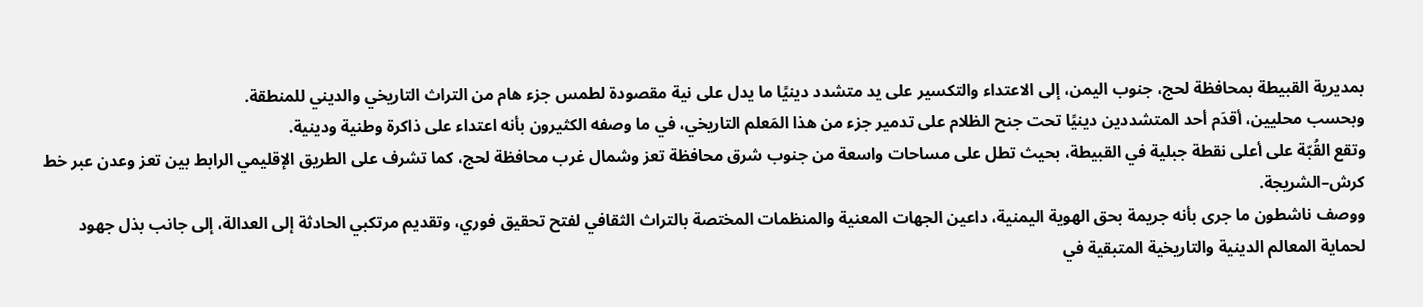بمديرية القبيطة بمحافظة لحج، جنوب اليمن، إلى الاعتداء والتكسير على يد متشدد دينيًا ما يدل على نية مقصودة لطمس جزء هام من التراث التاريخي والديني للمنطقة.
وبحسب محليين، أقدَم أحد المتشددين دينيًا تحت جنح الظلام على تدمير جزء من هذا المَعلم التاريخي، في ما وصفه الكثيرون بأنه اعتداء على ذاكرة وطنية ودينية.
وتقع القُبّة على أعلى نقطة جبلية في القبيطة، بحيث تطل على مساحات واسعة من جنوب شرق محافظة تعز وشمال غرب محافظة لحج، كما تشرف على الطريق الإقليمي الرابط بين تعز وعدن عبر خط كرش–الشريجة.
ووصف ناشطون ما جرى بأنه جريمة بحق الهوية اليمنية، داعين الجهات المعنية والمنظمات المختصة بالتراث الثقافي لفتح تحقيق فوري، وتقديم مرتكبي الحادثة إلى العدالة، إلى جانب بذل جهود لحماية المعالم الدينية والتاريخية المتبقية في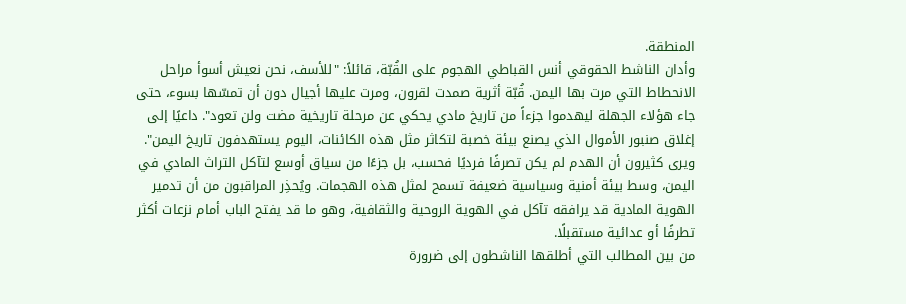المنطقة.
وأدان الناشط الحقوقي أنس القباطي الهجوم على القُبّة، قائلاً: "للأسف، نحن نعيش أسوأ مراحل الانحطاط التي مرت بها اليمن. قُبّة أثرية صمدت لقرون، ومرت عليها أجيال دون أن تمسّها بسوء، حتى جاء هؤلاء الجهلة ليهدموا جزءاً من تاريخ مادي يحكي عن مرحلة تاريخية مضت ولن تعود". داعيًا إلى إغلاق صنبور الأموال الذي يصنع بيئة خصبة لتكاثر مثل هذه الكائنات، اليوم يستهدفون تاريخ اليمن".
ويرى كثيرون أن الهدم لم يكن تصرفًا فرديًا فحسب، بل جزءًا من سياق أوسع لتآكل التراث المادي في اليمن، وسط بيئة أمنية وسياسية ضعيفة تسمح لمثل هذه الهجمات. ويُحذِر المراقبون من أن تدمير الهوية المادية قد يرافقه تآكل في الهوية الروحية والثقافية، وهو ما قد يفتح الباب أمام نزعات أكثر تطرفًا أو عدائية مستقبلًا.
من بين المطالب التي أطلقها الناشطون إلى ضرورة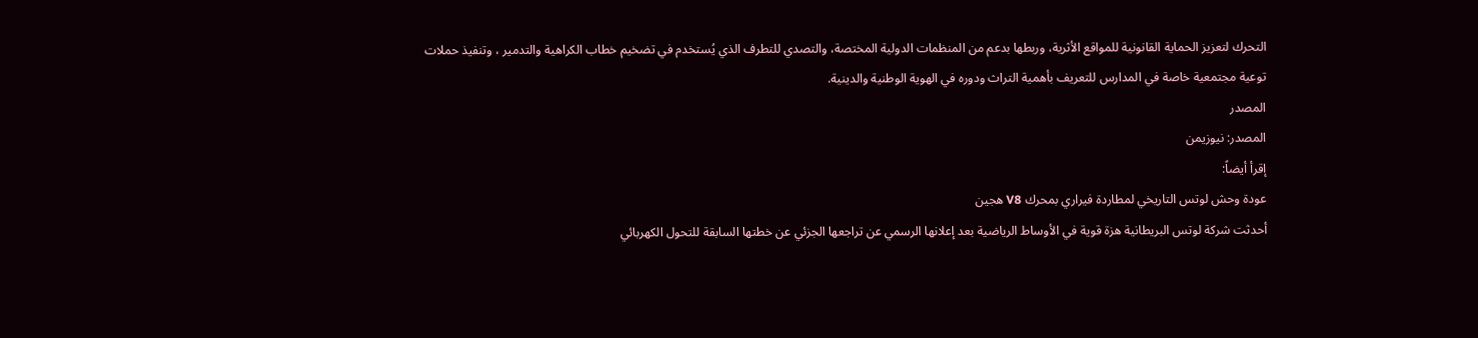التحرك لتعزيز الحماية القانونية للمواقع الأثرية، وربطها بدعم من المنظمات الدولية المختصة، والتصدي للتطرف الذي يُستخدم في تضخيم خطاب الكراهية والتدمير ، وتنفيذ حملات توعية مجتمعية خاصة في المدارس للتعريف بأهمية التراث ودوره في الهوية الوطنية والدينية.
المصدر
المصدر: نيوزيمن
إقرأ أيضاً:
عودة وحش لوتس التاريخي لمطاردة فيراري بمحرك V8 هجين
أحدثت شركة لوتس البريطانية هزة قوية في الأوساط الرياضية بعد إعلانها الرسمي عن تراجعها الجزئي عن خطتها السابقة للتحول الكهربائي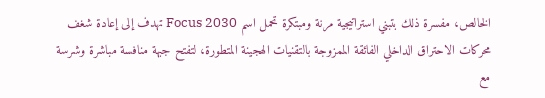الخالص، مفسرة ذلك بتبني استراتيجية مرنة ومبتكرة تحمل اسم Focus 2030 تهدف إلى إعادة شغف محركات الاحتراق الداخلي الفائقة الممزوجة بالتقنيات الهجينة المتطورة، لتفتح جبهة منافسة مباشرة وشرسة مع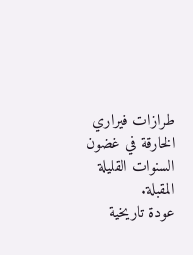طرازات فيراري الخارقة في غضون السنوات القليلة المقبلة.
عودة تاريخية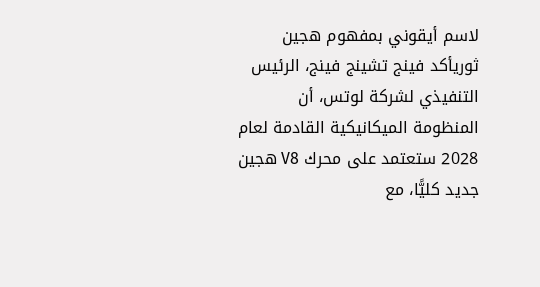لاسم أيقوني بمفهوم هجين ثوريأكد فينج تشينج فينج، الرئيس التنفيذي لشركة لوتس، أن المنظومة الميكانيكية القادمة لعام 2028 ستعتمد على محرك V8 هجين جديد كليًّا، مع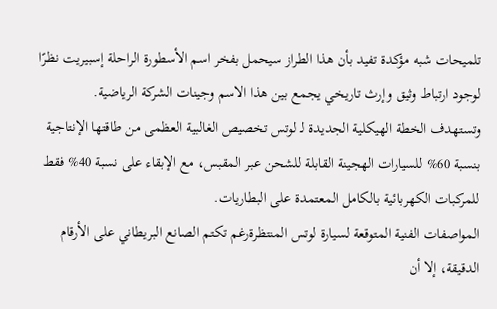تلميحات شبه مؤكدة تفيد بأن هذا الطراز سيحمل بفخر اسم الأسطورة الراحلة إسبيريت نظرًا لوجود ارتباط وثيق وإرث تاريخي يجمع بين هذا الاسم وجينات الشركة الرياضية.
وتستهدف الخطة الهيكلية الجديدة لـ لوتس تخصيص الغالبية العظمى من طاقتها الإنتاجية بنسبة 60% للسيارات الهجينة القابلة للشحن عبر المقبس، مع الإبقاء على نسبة 40% فقط للمركبات الكهربائية بالكامل المعتمدة على البطاريات.
المواصفات الفنية المتوقعة لسيارة لوتس المنتظرةرغم تكتم الصانع البريطاني على الأرقام الدقيقة، إلا أن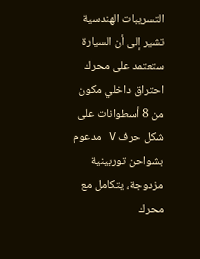التسريبات الهندسية تشير إلى أن السيارة ستعتمد على محرك احتراق داخلي مكون من 8 أسطوانات على شكل حرف V مدعوم بشواحن توربينية مزدوجة، يتكامل مع محرك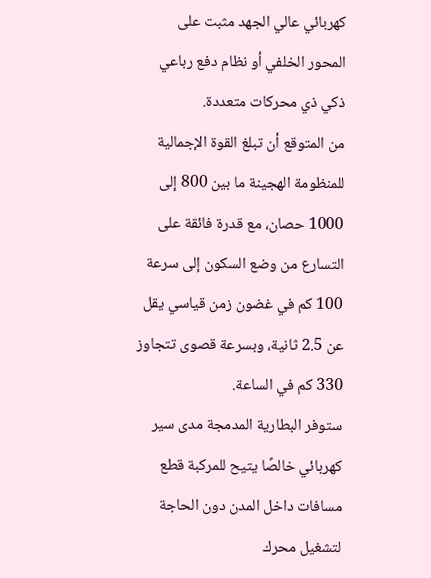كهربائي عالي الجهد مثبت على المحور الخلفي أو نظام دفع رباعي ذكي ذي محركات متعددة.
من المتوقع أن تبلغ القوة الإجمالية للمنظومة الهجينة ما بين 800 إلى 1000 حصان، مع قدرة فائقة على التسارع من وضع السكون إلى سرعة 100 كم في غضون زمن قياسي يقل عن 2.5 ثانية، وبسرعة قصوى تتجاوز 330 كم في الساعة.
ستوفر البطارية المدمجة مدى سير كهربائي خالصًا يتيح للمركبة قطع مسافات داخل المدن دون الحاجة لتشغيل محرك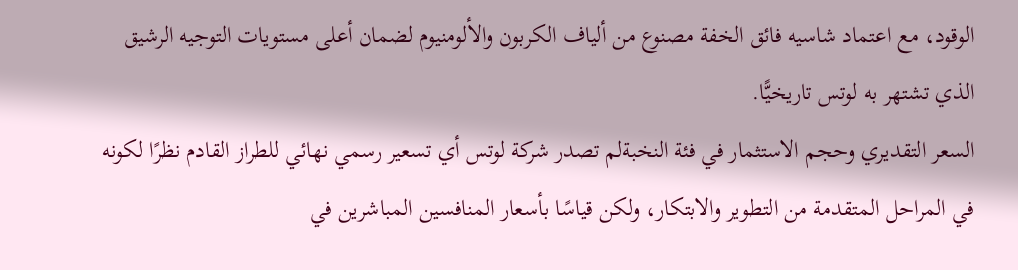الوقود، مع اعتماد شاسيه فائق الخفة مصنوع من ألياف الكربون والألومنيوم لضمان أعلى مستويات التوجيه الرشيق الذي تشتهر به لوتس تاريخيًّا.
السعر التقديري وحجم الاستثمار في فئة النخبةلم تصدر شركة لوتس أي تسعير رسمي نهائي للطراز القادم نظرًا لكونه في المراحل المتقدمة من التطوير والابتكار، ولكن قياسًا بأسعار المنافسين المباشرين في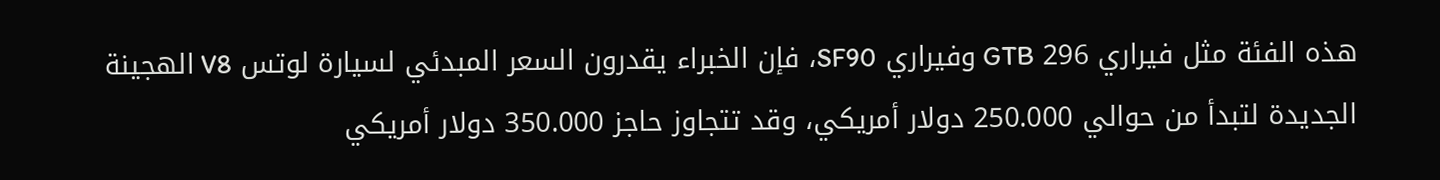هذه الفئة مثل فيراري 296 GTB وفيراري SF90، فإن الخبراء يقدرون السعر المبدئي لسيارة لوتس V8 الهجينة الجديدة لتبدأ من حوالي 250.000 دولار أمريكي، وقد تتجاوز حاجز 350.000 دولار أمريكي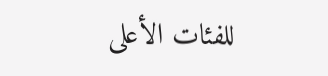للفئات الأعلى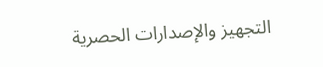التجهيز والإصدارات الحصرية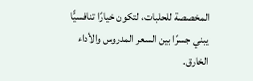المخصصة للحلبات، لتكون خيارًا تنافسيًّا يبني جسرًا بين السعر المدروس والأداء الخارق.